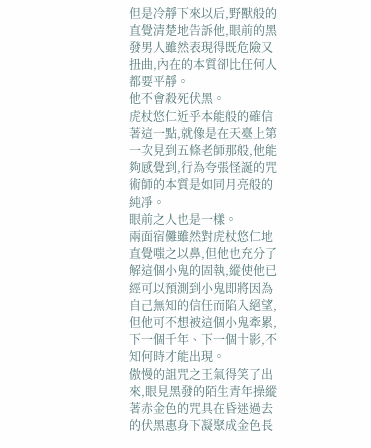但是冷靜下來以后,野獸般的直覺清楚地告訴他,眼前的黑發男人雖然表現得既危險又扭曲,內在的本質卻比任何人都要平靜。
他不會殺死伏黑。
虎杖悠仁近乎本能般的確信著這一點,就像是在天臺上第一次見到五條老師那般,他能夠感覺到,行為夸張怪誕的咒術師的本質是如同月亮般的純凈。
眼前之人也是一樣。
兩面宿儺雖然對虎杖悠仁地直覺嗤之以鼻,但他也充分了解這個小鬼的固執,縱使他已經可以預測到小鬼即將因為自己無知的信任而陷入絕望,但他可不想被這個小鬼牽累,下一個千年、下一個十影,不知何時才能出現。
傲慢的詛咒之王氣得笑了出來,眼見黑發的陌生青年操縱著赤金色的咒具在昏迷過去的伏黑惠身下凝聚成金色長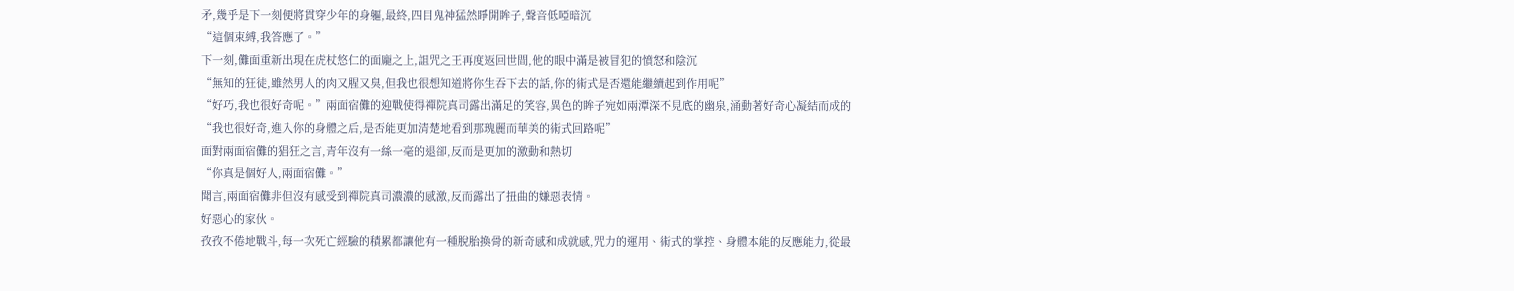矛,幾乎是下一刻便將貫穿少年的身軀,最終,四目鬼神猛然睜開眸子,聲音低啞暗沉
“這個束縛,我答應了。”
下一刻,儺面重新出現在虎杖悠仁的面龐之上,詛咒之王再度返回世間,他的眼中滿是被冒犯的憤怒和陰沉
“無知的狂徒,雖然男人的肉又腥又臭,但我也很想知道將你生吞下去的話,你的術式是否還能繼續起到作用呢”
“好巧,我也很好奇呢。”兩面宿儺的迎戰使得禪院真司露出滿足的笑容,異色的眸子宛如兩潭深不見底的幽泉,涌動著好奇心凝結而成的
“我也很好奇,進入你的身體之后,是否能更加清楚地看到那瑰麗而華美的術式回路呢”
面對兩面宿儺的猖狂之言,青年沒有一絲一毫的退卻,反而是更加的激動和熱切
“你真是個好人,兩面宿儺。”
聞言,兩面宿儺非但沒有感受到禪院真司濃濃的感激,反而露出了扭曲的嫌惡表情。
好惡心的家伙。
孜孜不倦地戰斗,每一次死亡經驗的積累都讓他有一種脫胎換骨的新奇感和成就感,咒力的運用、術式的掌控、身體本能的反應能力,從最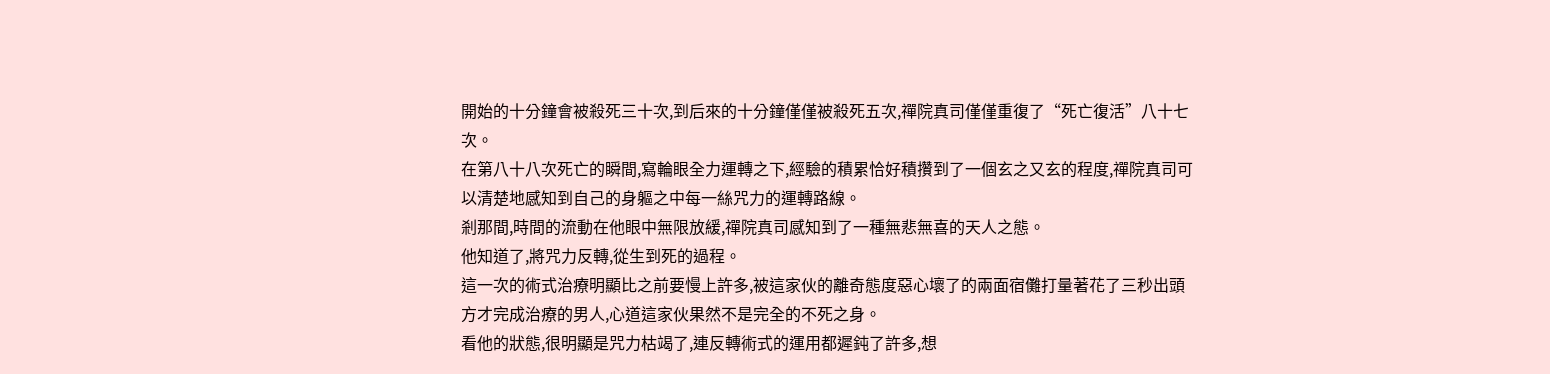開始的十分鐘會被殺死三十次,到后來的十分鐘僅僅被殺死五次,禪院真司僅僅重復了“死亡復活”八十七次。
在第八十八次死亡的瞬間,寫輪眼全力運轉之下,經驗的積累恰好積攢到了一個玄之又玄的程度,禪院真司可以清楚地感知到自己的身軀之中每一絲咒力的運轉路線。
剎那間,時間的流動在他眼中無限放緩,禪院真司感知到了一種無悲無喜的天人之態。
他知道了,將咒力反轉,從生到死的過程。
這一次的術式治療明顯比之前要慢上許多,被這家伙的離奇態度惡心壞了的兩面宿儺打量著花了三秒出頭方才完成治療的男人,心道這家伙果然不是完全的不死之身。
看他的狀態,很明顯是咒力枯竭了,連反轉術式的運用都遲鈍了許多,想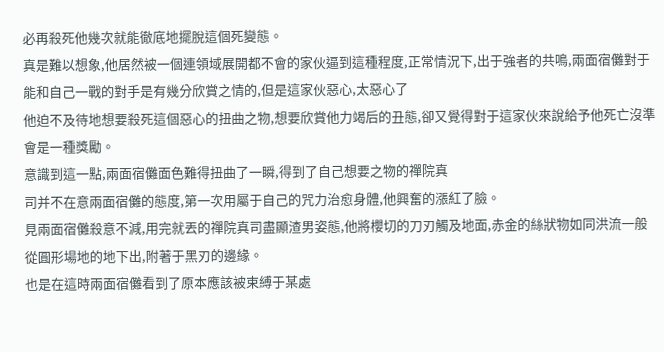必再殺死他幾次就能徹底地擺脫這個死變態。
真是難以想象,他居然被一個連領域展開都不會的家伙逼到這種程度,正常情況下,出于強者的共鳴,兩面宿儺對于能和自己一戰的對手是有幾分欣賞之情的,但是這家伙惡心,太惡心了
他迫不及待地想要殺死這個惡心的扭曲之物,想要欣賞他力竭后的丑態,卻又覺得對于這家伙來說給予他死亡沒準會是一種獎勵。
意識到這一點,兩面宿儺面色難得扭曲了一瞬,得到了自己想要之物的禪院真
司并不在意兩面宿儺的態度,第一次用屬于自己的咒力治愈身體,他興奮的漲紅了臉。
見兩面宿儺殺意不減,用完就丟的禪院真司盡顯渣男姿態,他將櫻切的刀刃觸及地面,赤金的絲狀物如同洪流一般從圓形場地的地下出,附著于黑刃的邊緣。
也是在這時兩面宿儺看到了原本應該被束縛于某處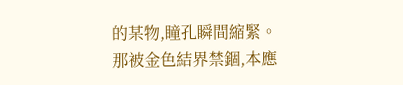的某物,瞳孔瞬間縮緊。
那被金色結界禁錮,本應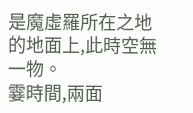是魔虛羅所在之地的地面上,此時空無一物。
霎時間,兩面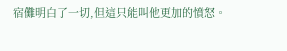宿儺明白了一切,但這只能叫他更加的憤怒。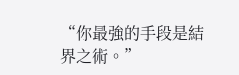“你最強的手段是結界之術。”